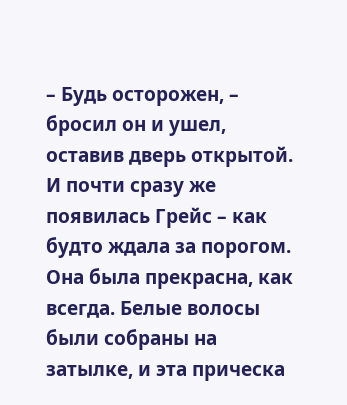– Будь осторожен, – бросил он и ушел, оставив дверь открытой.
И почти сразу же появилась Грейс – как будто ждала за порогом.
Она была прекрасна, как всегда. Белые волосы были собраны на затылке, и эта прическа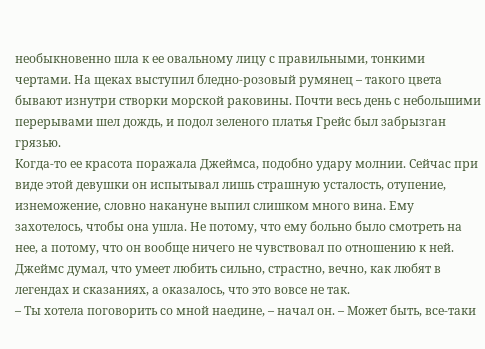необыкновенно шла к ее овальному лицу с правильными, тонкими чертами. На щеках выступил бледно-розовый румянец – такого цвета бывают изнутри створки морской раковины. Почти весь день с небольшими перерывами шел дождь, и подол зеленого платья Грейс был забрызган грязью.
Когда-то ее красота поражала Джеймса, подобно удару молнии. Сейчас при виде этой девушки он испытывал лишь страшную усталость, отупение, изнеможение, словно накануне выпил слишком много вина. Ему захотелось, чтобы она ушла. Не потому, что ему больно было смотреть на нее, а потому, что он вообще ничего не чувствовал по отношению к ней.
Джеймс думал, что умеет любить сильно, страстно, вечно, как любят в легендах и сказаниях, а оказалось, что это вовсе не так.
– Ты хотела поговорить со мной наедине, – начал он. – Может быть, все-таки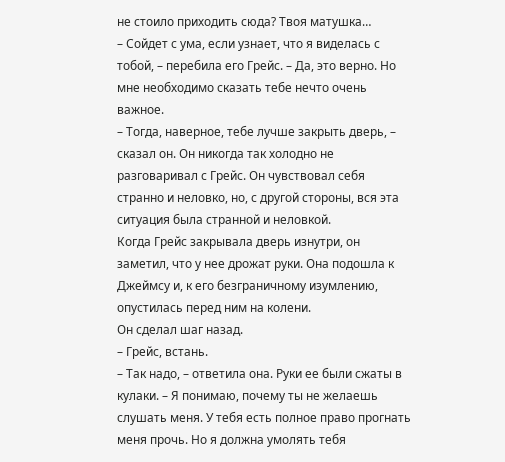не стоило приходить сюда? Твоя матушка…
– Сойдет с ума, если узнает, что я виделась с тобой, – перебила его Грейс. – Да, это верно. Но мне необходимо сказать тебе нечто очень важное.
– Тогда, наверное, тебе лучше закрыть дверь, – сказал он. Он никогда так холодно не разговаривал с Грейс. Он чувствовал себя странно и неловко, но, с другой стороны, вся эта ситуация была странной и неловкой.
Когда Грейс закрывала дверь изнутри, он заметил, что у нее дрожат руки. Она подошла к Джеймсу и, к его безграничному изумлению, опустилась перед ним на колени.
Он сделал шаг назад.
– Грейс, встань.
– Так надо, – ответила она. Руки ее были сжаты в кулаки. – Я понимаю, почему ты не желаешь слушать меня. У тебя есть полное право прогнать меня прочь. Но я должна умолять тебя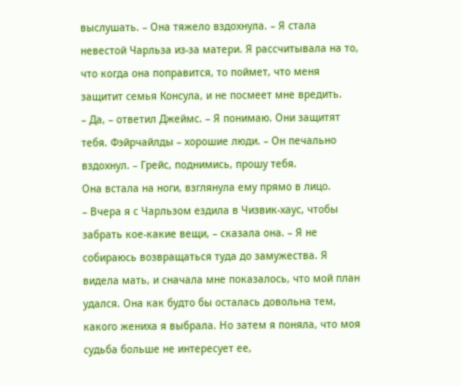выслушать. – Она тяжело вздохнула. – Я стала невестой Чарльза из-за матери. Я рассчитывала на то, что когда она поправится, то поймет, что меня защитит семья Консула, и не посмеет мне вредить.
– Да, – ответил Джеймс. – Я понимаю. Они защитят тебя. Фэйрчайлды – хорошие люди. – Он печально вздохнул. – Грейс, поднимись, прошу тебя.
Она встала на ноги, взглянула ему прямо в лицо.
– Вчера я с Чарльзом ездила в Чизвик-хаус, чтобы забрать кое-какие вещи, – сказала она. – Я не собираюсь возвращаться туда до замужества. Я видела мать, и сначала мне показалось, что мой план удался. Она как будто бы осталась довольна тем, какого жениха я выбрала. Но затем я поняла, что моя судьба больше не интересует ее,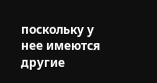поскольку у нее имеются другие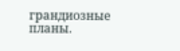грандиозные планы.